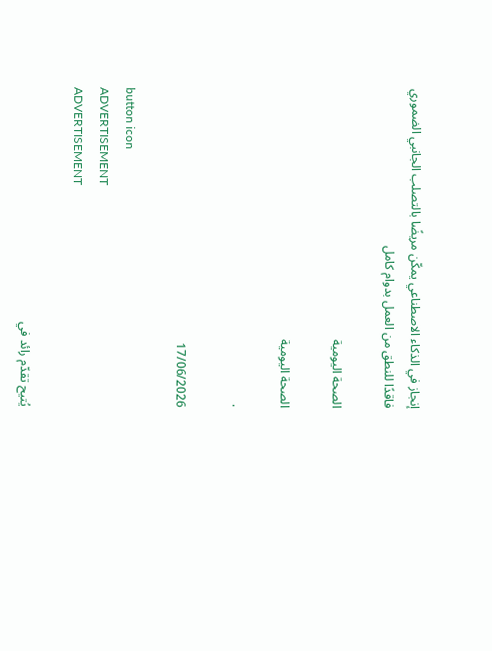إنجاز في الذكاء الاصطناعي يمكّن مريضًا بالتصلب الجانبي الضموري فاقدًا للنطق من العمل بدوام كامل

الصحة اليومية

الصحة اليومية

·

17/06/2026

button icon
ADVERTISEMENT
ADVERTISEMENT

يُتيح تقدّم رائد في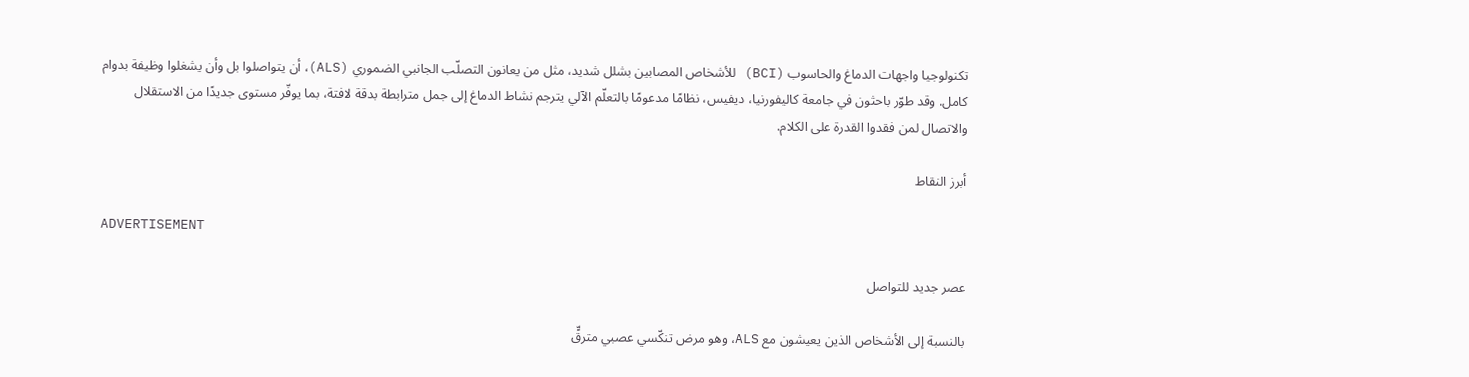تكنولوجيا واجهات الدماغ والحاسوب (BCI) للأشخاص المصابين بشلل شديد، مثل من يعانون التصلّب الجانبي الضموري (ALS)، أن يتواصلوا بل وأن يشغلوا وظيفة بدوام كامل. وقد طوّر باحثون في جامعة كاليفورنيا، ديفيس، نظامًا مدعومًا بالتعلّم الآلي يترجم نشاط الدماغ إلى جمل مترابطة بدقة لافتة، بما يوفّر مستوى جديدًا من الاستقلال والاتصال لمن فقدوا القدرة على الكلام.

أبرز النقاط

ADVERTISEMENT

عصر جديد للتواصل

بالنسبة إلى الأشخاص الذين يعيشون مع ALS، وهو مرض تنكّسي عصبي مترقٍّ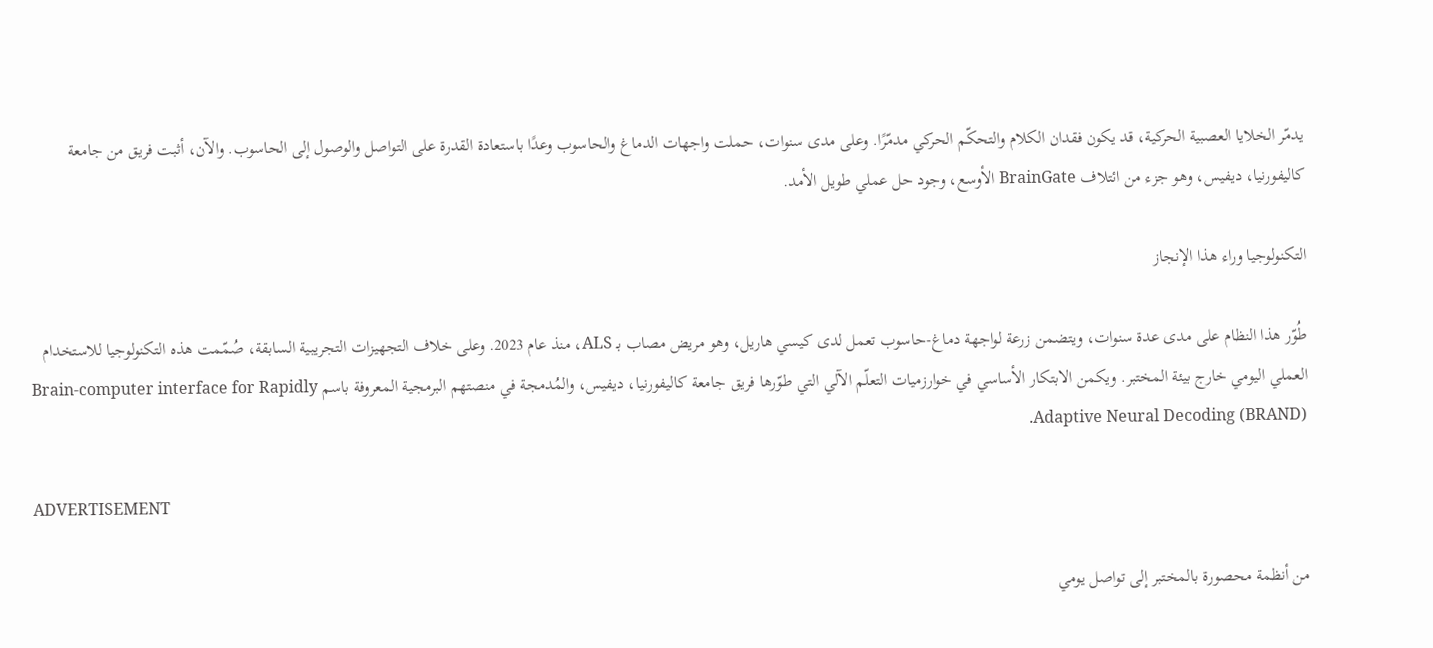يدمّر الخلايا العصبية الحركية، قد يكون فقدان الكلام والتحكّم الحركي مدمّرًا. وعلى مدى سنوات، حملت واجهات الدماغ والحاسوب وعدًا باستعادة القدرة على التواصل والوصول إلى الحاسوب. والآن، أثبت فريق من جامعة كاليفورنيا، ديفيس، وهو جزء من ائتلاف BrainGate الأوسع، وجود حل عملي طويل الأمد.

التكنولوجيا وراء هذا الإنجاز

طُوّر هذا النظام على مدى عدة سنوات، ويتضمن زرعة لواجهة دماغ-حاسوب تعمل لدى كيسي هاريل، وهو مريض مصاب بـ ALS، منذ عام 2023. وعلى خلاف التجهيزات التجريبية السابقة، صُمّمت هذه التكنولوجيا للاستخدام العملي اليومي خارج بيئة المختبر. ويكمن الابتكار الأساسي في خوارزميات التعلّم الآلي التي طوّرها فريق جامعة كاليفورنيا، ديفيس، والمُدمجة في منصتهم البرمجية المعروفة باسم Brain-computer interface for Rapidly Adaptive Neural Decoding (BRAND).

ADVERTISEMENT

من أنظمة محصورة بالمختبر إلى تواصل يومي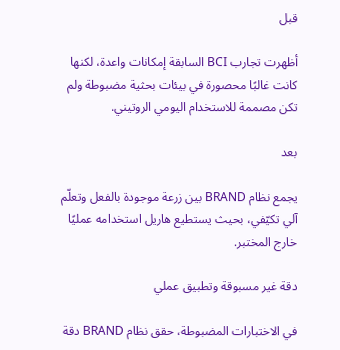قبل

أظهرت تجارب BCI السابقة إمكانات واعدة، لكنها كانت غالبًا محصورة في بيئات بحثية مضبوطة ولم تكن مصممة للاستخدام اليومي الروتيني.

بعد

يجمع نظام BRAND بين زرعة موجودة بالفعل وتعلّم آلي تكيّفي، بحيث يستطيع هاريل استخدامه عمليًا خارج المختبر.

دقة غير مسبوقة وتطبيق عملي

في الاختبارات المضبوطة، حقق نظام BRAND دقة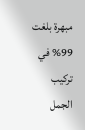مبهرة بلغت 99% في تركيب الجمل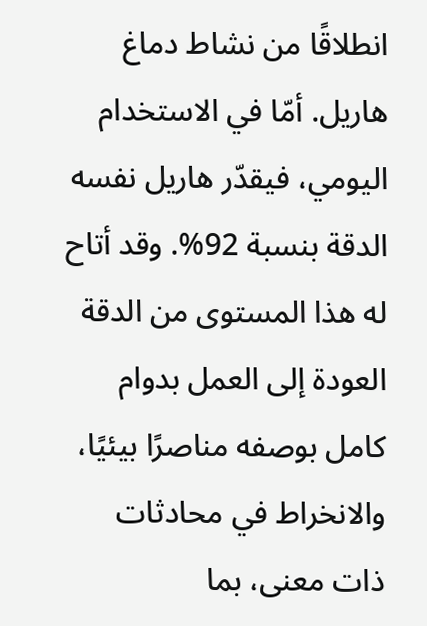انطلاقًا من نشاط دماغ هاريل. أمّا في الاستخدام اليومي، فيقدّر هاريل نفسه الدقة بنسبة 92%. وقد أتاح له هذا المستوى من الدقة العودة إلى العمل بدوام كامل بوصفه مناصرًا بيئيًا، والانخراط في محادثات ذات معنى، بما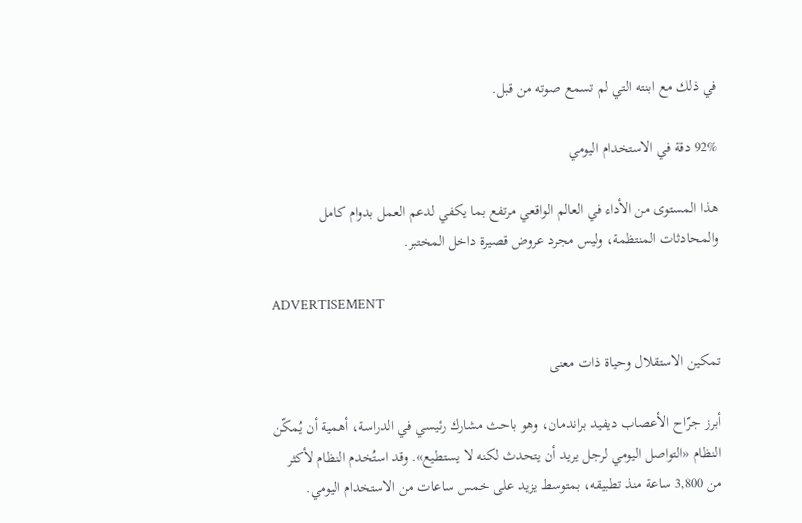في ذلك مع ابنته التي لم تسمع صوته من قبل.

92% دقة في الاستخدام اليومي

هذا المستوى من الأداء في العالم الواقعي مرتفع بما يكفي لدعم العمل بدوام كامل والمحادثات المنتظمة، وليس مجرد عروض قصيرة داخل المختبر.

ADVERTISEMENT

تمكين الاستقلال وحياة ذات معنى

أبرز جرّاح الأعصاب ديفيد براندمان، وهو باحث مشارك رئيسي في الدراسة، أهمية أن يُمكّن النظام «التواصل اليومي لرجل يريد أن يتحدث لكنه لا يستطيع». وقد استُخدم النظام لأكثر من 3,800 ساعة منذ تطبيقه، بمتوسط يزيد على خمس ساعات من الاستخدام اليومي.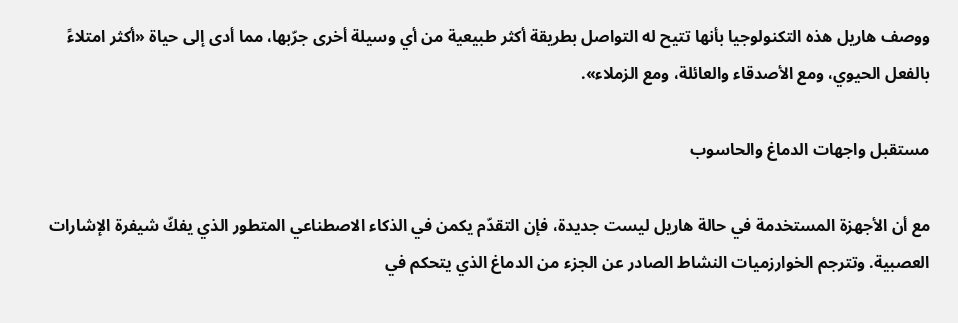ووصف هاريل هذه التكنولوجيا بأنها تتيح له التواصل بطريقة أكثر طبيعية من أي وسيلة أخرى جرّبها، مما أدى إلى حياة «أكثر امتلاءً بالفعل الحيوي، ومع الأصدقاء والعائلة، ومع الزملاء».

مستقبل واجهات الدماغ والحاسوب

مع أن الأجهزة المستخدمة في حالة هاريل ليست جديدة، فإن التقدّم يكمن في الذكاء الاصطناعي المتطور الذي يفكّ شيفرة الإشارات العصبية. وتترجم الخوارزميات النشاط الصادر عن الجزء من الدماغ الذي يتحكم في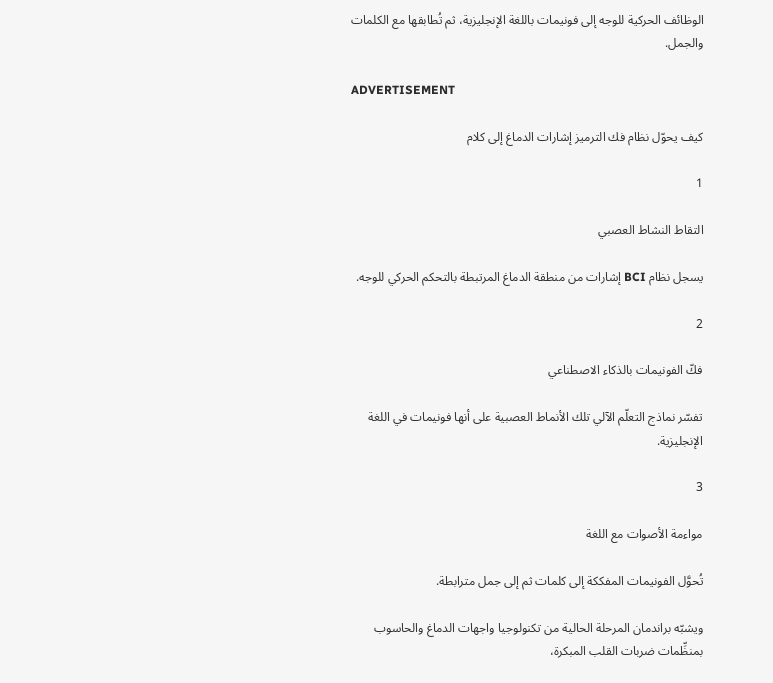الوظائف الحركية للوجه إلى فونيمات باللغة الإنجليزية، ثم تُطابقها مع الكلمات والجمل.

ADVERTISEMENT

كيف يحوّل نظام فك الترميز إشارات الدماغ إلى كلام

1

التقاط النشاط العصبي

يسجل نظام BCI إشارات من منطقة الدماغ المرتبطة بالتحكم الحركي للوجه.

2

فكّ الفونيمات بالذكاء الاصطناعي

تفسّر نماذج التعلّم الآلي تلك الأنماط العصبية على أنها فونيمات في اللغة الإنجليزية.

3

مواءمة الأصوات مع اللغة

تُحوَّل الفونيمات المفككة إلى كلمات ثم إلى جمل مترابطة.

ويشبّه براندمان المرحلة الحالية من تكنولوجيا واجهات الدماغ والحاسوب بمنظِّمات ضربات القلب المبكرة،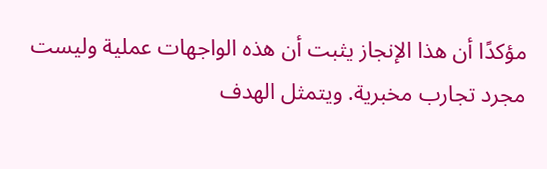مؤكدًا أن هذا الإنجاز يثبت أن هذه الواجهات عملية وليست مجرد تجارب مخبرية. ويتمثل الهدف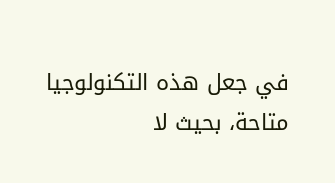في جعل هذه التكنولوجيا متاحة، بحيث لا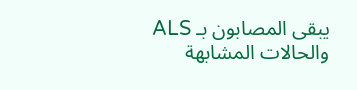يبقى المصابون بـ ALS والحالات المشابهة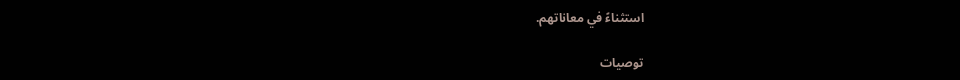استثناءً في معاناتهم.

توصيات